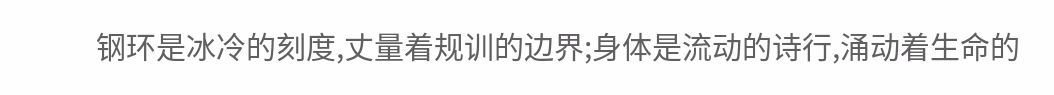钢环是冰冷的刻度,丈量着规训的边界;身体是流动的诗行,涌动着生命的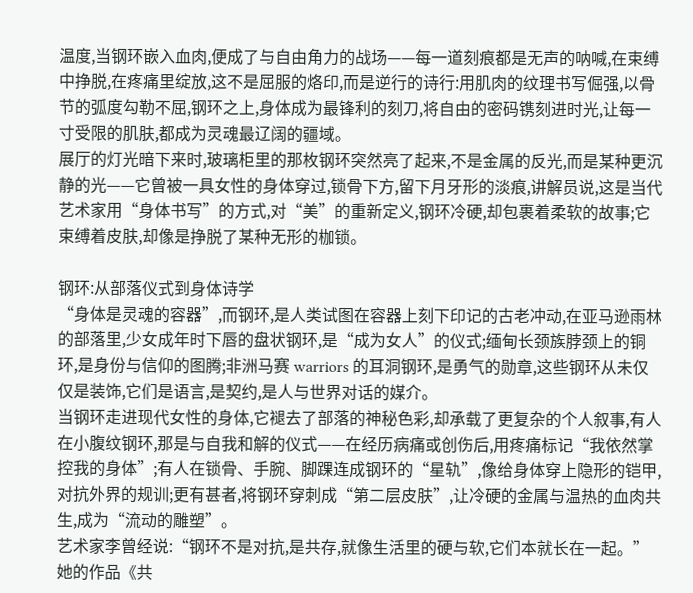温度,当钢环嵌入血肉,便成了与自由角力的战场——每一道刻痕都是无声的呐喊,在束缚中挣脱,在疼痛里绽放,这不是屈服的烙印,而是逆行的诗行:用肌肉的纹理书写倔强,以骨节的弧度勾勒不屈,钢环之上,身体成为最锋利的刻刀,将自由的密码镌刻进时光,让每一寸受限的肌肤,都成为灵魂最辽阔的疆域。
展厅的灯光暗下来时,玻璃柜里的那枚钢环突然亮了起来,不是金属的反光,而是某种更沉静的光——它曾被一具女性的身体穿过,锁骨下方,留下月牙形的淡痕,讲解员说,这是当代艺术家用“身体书写”的方式,对“美”的重新定义,钢环冷硬,却包裹着柔软的故事;它束缚着皮肤,却像是挣脱了某种无形的枷锁。

钢环:从部落仪式到身体诗学
“身体是灵魂的容器”,而钢环,是人类试图在容器上刻下印记的古老冲动,在亚马逊雨林的部落里,少女成年时下唇的盘状钢环,是“成为女人”的仪式;缅甸长颈族脖颈上的铜环,是身份与信仰的图腾;非洲马赛 warriors 的耳洞钢环,是勇气的勋章,这些钢环从未仅仅是装饰,它们是语言,是契约,是人与世界对话的媒介。
当钢环走进现代女性的身体,它褪去了部落的神秘色彩,却承载了更复杂的个人叙事,有人在小腹纹钢环,那是与自我和解的仪式——在经历病痛或创伤后,用疼痛标记“我依然掌控我的身体”;有人在锁骨、手腕、脚踝连成钢环的“星轨”,像给身体穿上隐形的铠甲,对抗外界的规训;更有甚者,将钢环穿刺成“第二层皮肤”,让冷硬的金属与温热的血肉共生,成为“流动的雕塑”。
艺术家李曾经说:“钢环不是对抗,是共存,就像生活里的硬与软,它们本就长在一起。”她的作品《共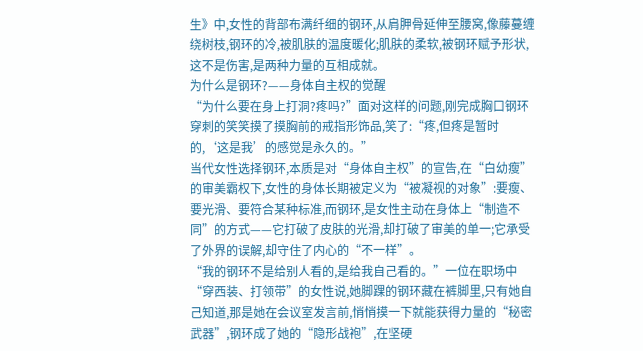生》中,女性的背部布满纤细的钢环,从肩胛骨延伸至腰窝,像藤蔓缠绕树枝,钢环的冷,被肌肤的温度暖化;肌肤的柔软,被钢环赋予形状,这不是伤害,是两种力量的互相成就。
为什么是钢环?——身体自主权的觉醒
“为什么要在身上打洞?疼吗?”面对这样的问题,刚完成胸口钢环穿刺的笑笑摸了摸胸前的戒指形饰品,笑了:“疼,但疼是暂时的,‘这是我’的感觉是永久的。”
当代女性选择钢环,本质是对“身体自主权”的宣告,在“白幼瘦”的审美霸权下,女性的身体长期被定义为“被凝视的对象”:要瘦、要光滑、要符合某种标准,而钢环,是女性主动在身体上“制造不同”的方式——它打破了皮肤的光滑,却打破了审美的单一;它承受了外界的误解,却守住了内心的“不一样”。
“我的钢环不是给别人看的,是给我自己看的。”一位在职场中“穿西装、打领带”的女性说,她脚踝的钢环藏在裤脚里,只有她自己知道,那是她在会议室发言前,悄悄摸一下就能获得力量的“秘密武器”,钢环成了她的“隐形战袍”,在坚硬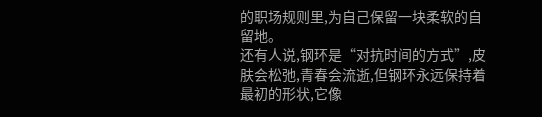的职场规则里,为自己保留一块柔软的自留地。
还有人说,钢环是“对抗时间的方式”,皮肤会松弛,青春会流逝,但钢环永远保持着最初的形状,它像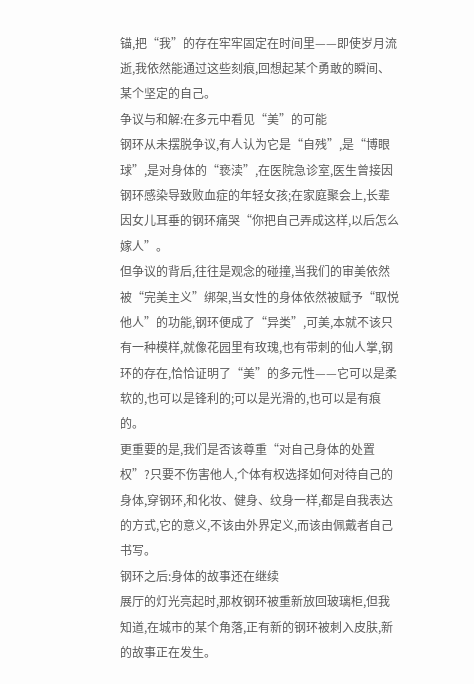锚,把“我”的存在牢牢固定在时间里——即使岁月流逝,我依然能通过这些刻痕,回想起某个勇敢的瞬间、某个坚定的自己。
争议与和解:在多元中看见“美”的可能
钢环从未摆脱争议,有人认为它是“自残”,是“博眼球”,是对身体的“亵渎”,在医院急诊室,医生曾接因钢环感染导致败血症的年轻女孩;在家庭聚会上,长辈因女儿耳垂的钢环痛哭“你把自己弄成这样,以后怎么嫁人”。
但争议的背后,往往是观念的碰撞,当我们的审美依然被“完美主义”绑架,当女性的身体依然被赋予“取悦他人”的功能,钢环便成了“异类”,可美,本就不该只有一种模样,就像花园里有玫瑰,也有带刺的仙人掌,钢环的存在,恰恰证明了“美”的多元性——它可以是柔软的,也可以是锋利的;可以是光滑的,也可以是有痕的。
更重要的是,我们是否该尊重“对自己身体的处置权”?只要不伤害他人,个体有权选择如何对待自己的身体,穿钢环,和化妆、健身、纹身一样,都是自我表达的方式,它的意义,不该由外界定义,而该由佩戴者自己书写。
钢环之后:身体的故事还在继续
展厅的灯光亮起时,那枚钢环被重新放回玻璃柜,但我知道,在城市的某个角落,正有新的钢环被刺入皮肤,新的故事正在发生。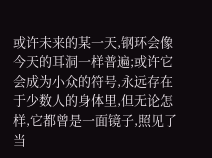或许未来的某一天,钢环会像今天的耳洞一样普遍;或许它会成为小众的符号,永远存在于少数人的身体里,但无论怎样,它都曾是一面镜子,照见了当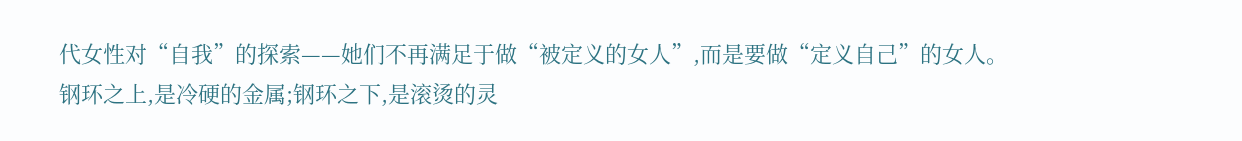代女性对“自我”的探索——她们不再满足于做“被定义的女人”,而是要做“定义自己”的女人。
钢环之上,是冷硬的金属;钢环之下,是滚烫的灵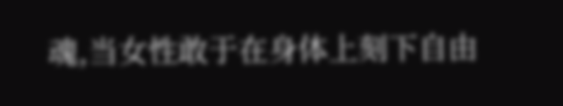魂,当女性敢于在身体上刻下自由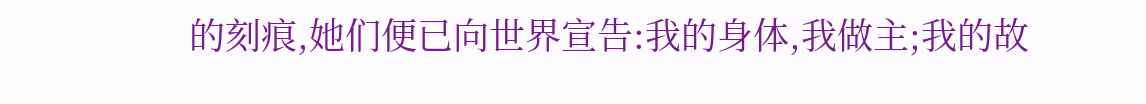的刻痕,她们便已向世界宣告:我的身体,我做主;我的故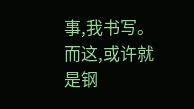事,我书写。
而这,或许就是钢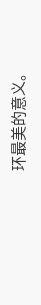环最美的意义。